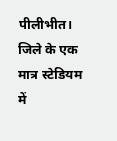पीलीभीत। जिले के एक मात्र स्टेडियम में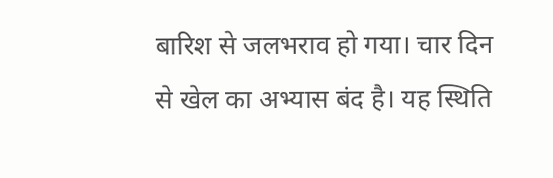बारिश से जलभराव हो गया। चार दिन से खेल का अभ्यास बंद है। यह स्थिति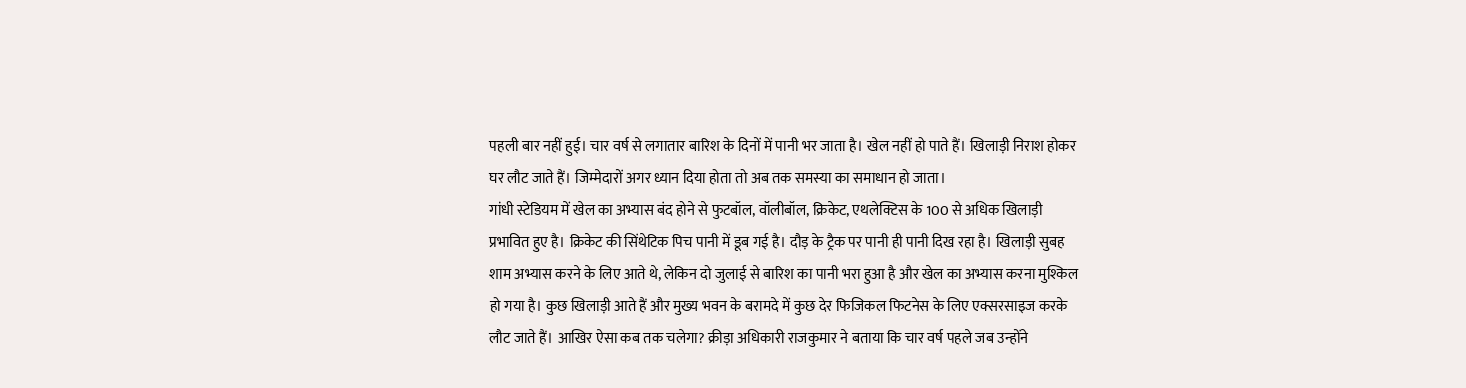पहली बार नहीं हुई। चार वर्ष से लगातार बारिश के दिनों में पानी भर जाता है। खेल नहीं हो पाते हैं। खिलाड़ी निराश होकर घर लौट जाते हैं। जिम्मेदारों अगर ध्यान दिया होता तो अब तक समस्या का समाधान हो जाता।
गांधी स्टेडियम में खेल का अभ्यास बंद होने से फुटबॉल, वॉलीबॉल, क्रिकेट, एथलेक्टिस के 100 से अधिक खिलाड़ी प्रभावित हुए है। क्रिकेट की सिंथेटिक पिच पानी में डूब गई है। दौड़ के ट्रैक पर पानी ही पानी दिख रहा है। खिलाड़ी सुबह शाम अभ्यास करने के लिए आते थे, लेकिन दो जुलाई से बारिश का पानी भरा हुआ है और खेल का अभ्यास करना मुश्किल हो गया है। कुछ खिलाड़ी आते हैं और मुख्य भवन के बरामदे में कुछ देर फिजिकल फिटनेस के लिए एक्सरसाइज करके लौट जाते हैं। आखिर ऐसा कब तक चलेगा? क्रीड़ा अधिकारी राजकुमार ने बताया कि चार वर्ष पहले जब उन्होंने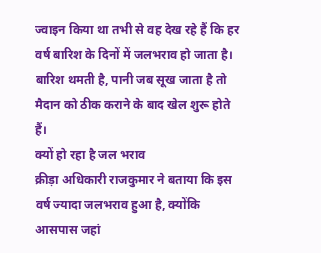ज्वाइन किया था तभी से वह देख रहे हैं कि हर वर्ष बारिश के दिनों में जलभराव हो जाता है। बारिश थमती है, पानी जब सूख जाता है तो मैदान को ठीक कराने के बाद खेल शुरू होते हैं।
क्यों हो रहा है जल भराव
क्रीड़ा अधिकारी राजकुमार ने बताया कि इस वर्ष ज्यादा जलभराव हुआ है, क्योंकि आसपास जहां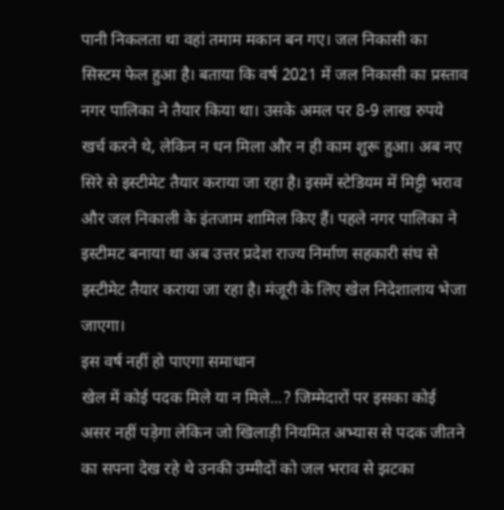पानी निकलता था वहां तमाम मकान बन गए। जल निकासी का सिस्टम फेल हुआ है। बताया कि वर्ष 2021 में जल निकासी का प्रस्ताव नगर पालिका ने तैयार किया था। उसके अमल पर 8-9 लाख रुपये खर्च करने थे, लेकिन न धन मिला और न ही काम शुरू हुआ। अब नए सिरे से इस्टीमेट तैयार कराया जा रहा है। इसमें स्टेडियम में मिट्टी भराव और जल निकाली के इंतजाम शामिल किए हैं। पहले नगर पालिका ने इस्टीमट बनाया था अब उत्तर प्रदेश राज्य निर्माण सहकारी संघ से इस्टीमेट तैयार कराया जा रहा है। मंजूरी के लिए खेल निदेशालाय भेजा जाएगा।
इस वर्ष नहीं हो पाएगा समाधान
खेल में कोई पदक मिले या न मिले...? जिम्मेदारों पर इसका कोई असर नहीं पड़ेगा लेकिन जो खिलाड़ी नियमित अभ्यास से पदक जीतने का सपना देख रहे थे उनकी उम्मीदों को जल भराव से झटका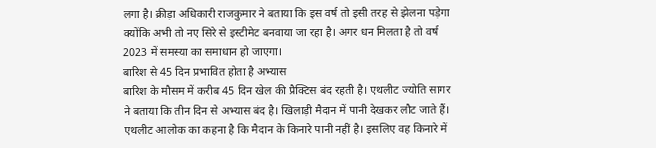लगा है। क्रीड़ा अधिकारी राजकुमार ने बताया कि इस वर्ष तो इसी तरह से झेलना पड़ेगा क्योंकि अभी तो नए सिरे से इस्टीमेट बनवाया जा रहा है। अगर धन मिलता है तो वर्ष 2023 में समस्या का समाधान हो जाएगा।
बारिश से 45 दिन प्रभावित होता है अभ्यास
बारिश के मौसम में करीब 45 दिन खेल की प्रैक्टिस बंद रहती है। एथलीट ज्योति सागर ने बताया कि तीन दिन से अभ्यास बंद है। खिलाड़ी मैदान में पानी देखकर लौट जाते हैं। एथलीट आलोक का कहना है कि मैदान के किनारे पानी नहीं है। इसलिए वह किनारे में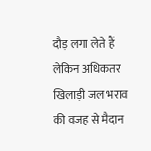दौड़ लगा लेते हैं लेकिन अधिकतर खिलाड़ी जल भराव की वजह से मैदान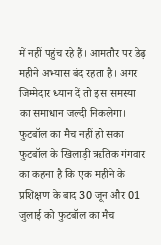में नहीं पहुंच रहे हैं। आमतौर पर डेढ़ महीने अभ्यास बंद रहता है। अगर जिम्मेदार ध्यान दें तो इस समस्या का समाधान जल्दी निकलेगा।
फुटबॉल का मैच नहीं हो सका
फुटबॉल के खिलाड़ी ऋतिक गंगवार का कहना है कि एक महीने के प्रशिक्षण के बाद 30 जून और 01 जुलाई को फुटबॉल का मैच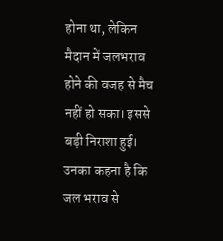होना था, लेकिन मैदान में जलभराव होने की वजह से मैच नहीं हो सका। इससे बड़ी निराशा हुई। उनका कहना है कि जल भराव से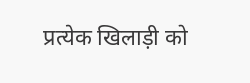प्रत्येक खिलाड़ी को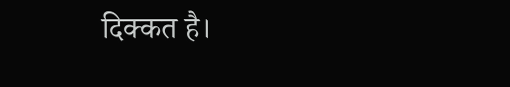दिक्कत है।